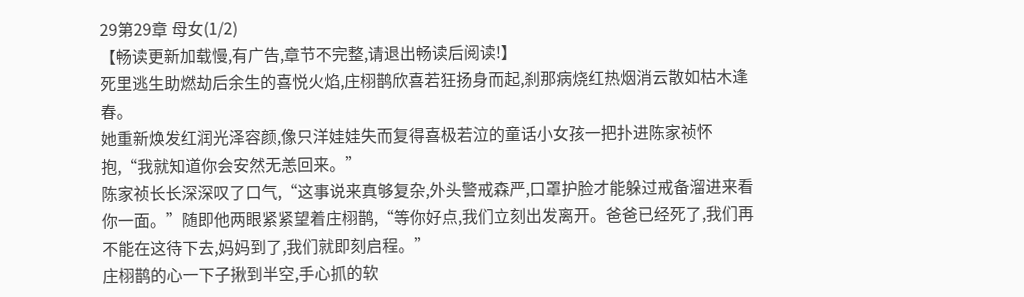29第29章 母女(1/2)
【畅读更新加载慢,有广告,章节不完整,请退出畅读后阅读!】
死里逃生助燃劫后余生的喜悦火焰,庄栩鹊欣喜若狂扬身而起,刹那病烧红热烟消云散如枯木逢春。
她重新焕发红润光泽容颜,像只洋娃娃失而复得喜极若泣的童话小女孩一把扑进陈家祯怀抱,“我就知道你会安然无恙回来。”
陈家祯长长深深叹了口气,“这事说来真够复杂,外头警戒森严,口罩护脸才能躲过戒备溜进来看你一面。”随即他两眼紧紧望着庄栩鹊,“等你好点,我们立刻出发离开。爸爸已经死了,我们再不能在这待下去,妈妈到了,我们就即刻启程。”
庄栩鹊的心一下子揪到半空,手心抓的软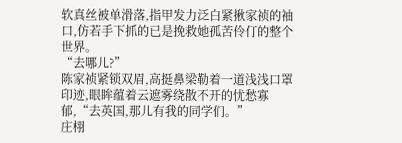软真丝被单滑落,指甲发力泛白紧揪家祯的袖口,仿若手下抓的已是挽救她孤苦伶仃的整个世界。
“去哪儿?”
陈家祯紧锁双眉,高挺鼻梁勒着一道浅浅口罩印迹,眼眸蕴着云遮雾绕散不开的忧愁寡郁,“去英国,那儿有我的同学们。”
庄栩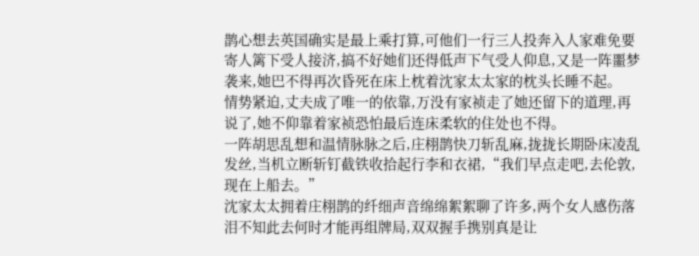鹊心想去英国确实是最上乘打算,可他们一行三人投奔入人家难免要寄人篱下受人接济,搞不好她们还得低声下气受人仰息,又是一阵噩梦袭来,她巴不得再次昏死在床上枕着沈家太太家的枕头长睡不起。
情势紧迫,丈夫成了唯一的依靠,万没有家祯走了她还留下的道理,再说了,她不仰靠着家祯恐怕最后连床柔软的住处也不得。
一阵胡思乱想和温情脉脉之后,庄栩鹊快刀斩乱麻,拢拢长期卧床凌乱发丝,当机立断斩钉截铁收拾起行李和衣裙,“我们早点走吧,去伦敦,现在上船去。”
沈家太太拥着庄栩鹊的纤细声音绵绵絮絮聊了许多,两个女人感伤落泪不知此去何时才能再组牌局,双双握手携别真是让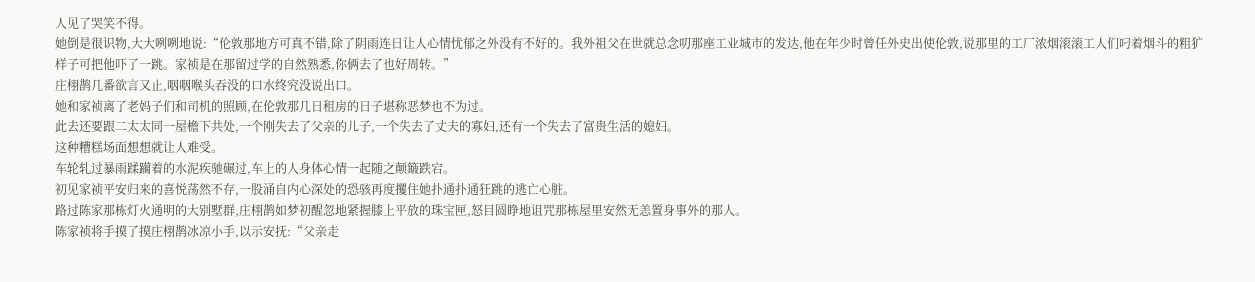人见了哭笑不得。
她倒是很识物,大大咧咧地说:“伦敦那地方可真不错,除了阴雨连日让人心情忧郁之外没有不好的。我外祖父在世就总念叨那座工业城市的发达,他在年少时曾任外史出使伦敦,说那里的工厂浓烟滚滚工人们叼着烟斗的粗犷样子可把他吓了一跳。家祯是在那留过学的自然熟悉,你俩去了也好周转。”
庄栩鹊几番欲言又止,咽咽喉头吞没的口水终究没说出口。
她和家祯离了老妈子们和司机的照顾,在伦敦那几日租房的日子堪称恶梦也不为过。
此去还要跟二太太同一屋檐下共处,一个刚失去了父亲的儿子,一个失去了丈夫的寡妇,还有一个失去了富贵生活的媳妇。
这种糟糕场面想想就让人难受。
车轮轧过暴雨蹂躏着的水泥疾驰碾过,车上的人身体心情一起随之颠簸跌宕。
初见家祯平安归来的喜悦荡然不存,一股涌自内心深处的恐骇再度攫住她扑通扑通狂跳的逃亡心脏。
路过陈家那栋灯火通明的大别墅群,庄栩鹊如梦初醒忽地紧握膝上平放的珠宝匣,怒目圆睁地诅咒那栋屋里安然无恙置身事外的那人。
陈家祯将手摸了摸庄栩鹊冰凉小手,以示安抚:“父亲走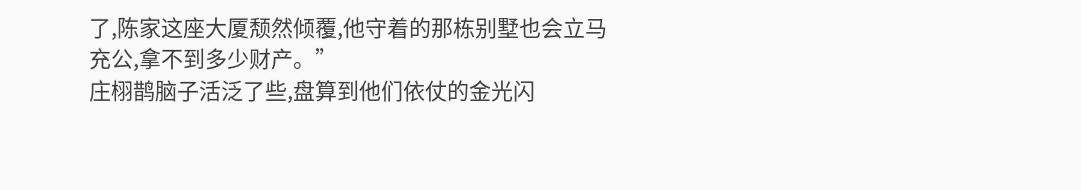了,陈家这座大厦颓然倾覆,他守着的那栋别墅也会立马充公,拿不到多少财产。”
庄栩鹊脑子活泛了些,盘算到他们依仗的金光闪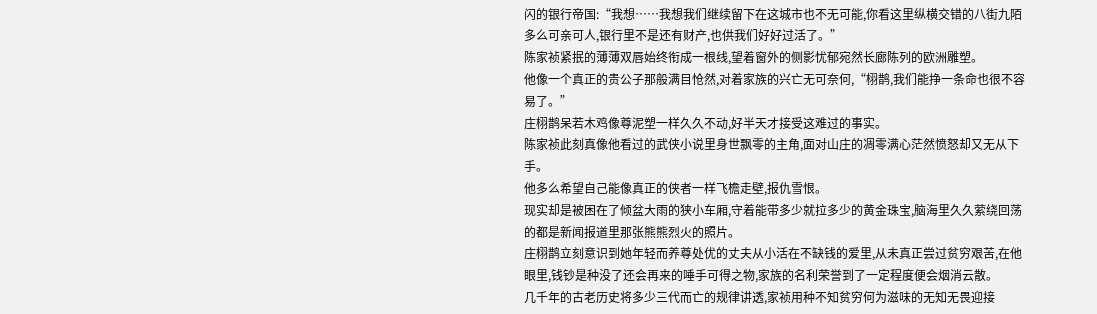闪的银行帝国:“我想……我想我们继续留下在这城市也不无可能,你看这里纵横交错的八街九陌多么可亲可人,银行里不是还有财产,也供我们好好过活了。”
陈家祯紧抿的薄薄双唇始终衔成一根线,望着窗外的侧影忧郁宛然长廊陈列的欧洲雕塑。
他像一个真正的贵公子那般满目怆然,对着家族的兴亡无可奈何,“栩鹊,我们能挣一条命也很不容易了。”
庄栩鹊呆若木鸡像尊泥塑一样久久不动,好半天才接受这难过的事实。
陈家祯此刻真像他看过的武侠小说里身世飘零的主角,面对山庄的凋零满心茫然愤怒却又无从下手。
他多么希望自己能像真正的侠者一样飞檐走壁,报仇雪恨。
现实却是被困在了倾盆大雨的狭小车厢,守着能带多少就拉多少的黄金珠宝,脑海里久久萦绕回荡的都是新闻报道里那张熊熊烈火的照片。
庄栩鹊立刻意识到她年轻而养尊处优的丈夫从小活在不缺钱的爱里,从未真正尝过贫穷艰苦,在他眼里,钱钞是种没了还会再来的唾手可得之物,家族的名利荣誉到了一定程度便会烟消云散。
几千年的古老历史将多少三代而亡的规律讲透,家祯用种不知贫穷何为滋味的无知无畏迎接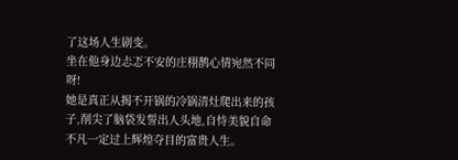了这场人生剧变。
坐在他身边忐忑不安的庄栩鹊心情宛然不同呀!
她是真正从揭不开锅的冷锅清灶爬出来的孩子,削尖了脑袋发誓出人头地,自恃美貌自命不凡一定过上辉煌夺目的富贵人生。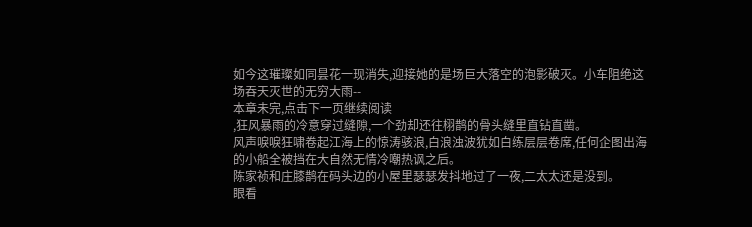如今这璀璨如同昙花一现消失,迎接她的是场巨大落空的泡影破灭。小车阻绝这场吞天灭世的无穷大雨--
本章未完,点击下一页继续阅读
,狂风暴雨的冷意穿过缝隙,一个劲却还往栩鹊的骨头缝里直钻直凿。
风声唳唳狂啸卷起江海上的惊涛骇浪,白浪浊波犹如白练层层卷席,任何企图出海的小船全被挡在大自然无情冷嘲热讽之后。
陈家祯和庄膝鹊在码头边的小屋里瑟瑟发抖地过了一夜,二太太还是没到。
眼看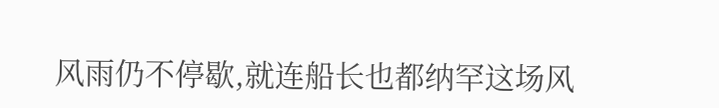风雨仍不停歇,就连船长也都纳罕这场风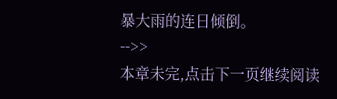暴大雨的连日倾倒。
-->>
本章未完,点击下一页继续阅读